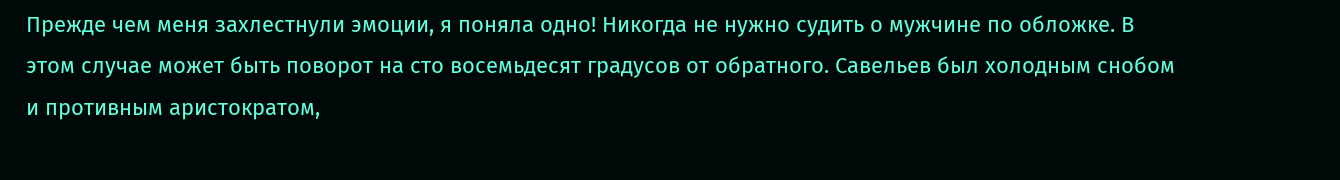Прежде чем меня захлестнули эмоции, я поняла одно! Никогда не нужно судить о мужчине по обложке. В этом случае может быть поворот на сто восемьдесят градусов от обратного. Савельев был холодным снобом и противным аристократом,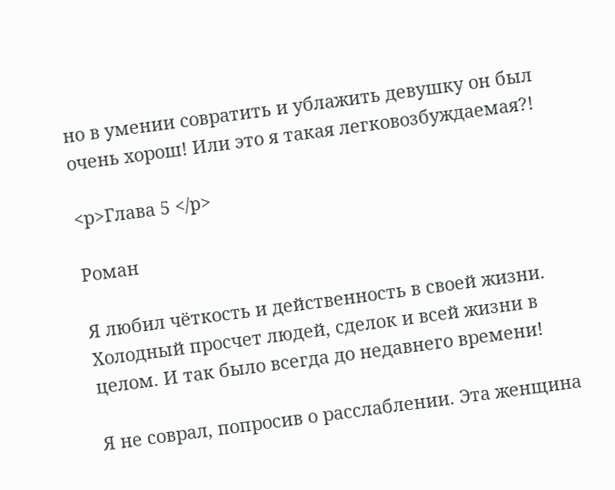но в умении совратить и ублажить девушку он был очень хорош! Или это я такая легковозбуждаемая?!

<p>Глава 5 </p>

Роман

Я любил чёткость и действенность в своей жизни. Холодный просчет людей, сделок и всей жизни в целом. И так было всегда до недавнего времени!

Я не соврал, попросив о расслаблении. Эта женщина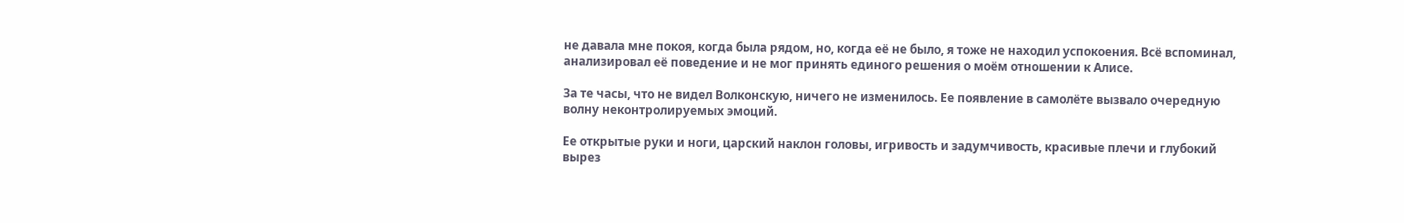не давала мне покоя, когда была рядом, но, когда её не было, я тоже не находил успокоения. Всё вспоминал, анализировал её поведение и не мог принять единого решения о моём отношении к Алисе.

За те часы, что не видел Волконскую, ничего не изменилось. Ее появление в самолёте вызвало очередную волну неконтролируемых эмоций.

Ее открытые руки и ноги, царский наклон головы, игривость и задумчивость, красивые плечи и глубокий вырез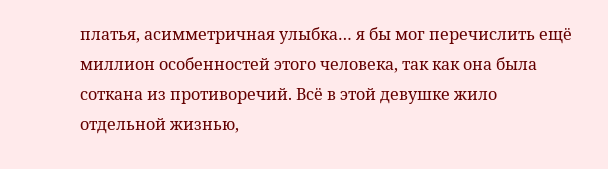платья, асимметричная улыбка… я бы мог перечислить ещё миллион особенностей этого человека, так как она была соткана из противоречий. Всё в этой девушке жило отдельной жизнью,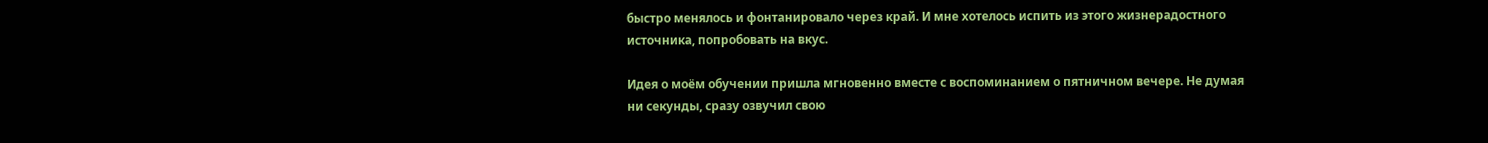быстро менялось и фонтанировало через край. И мне хотелось испить из этого жизнерадостного источника, попробовать на вкус.

Идея о моём обучении пришла мгновенно вместе с воспоминанием о пятничном вечере. Не думая ни секунды, сразу озвучил свою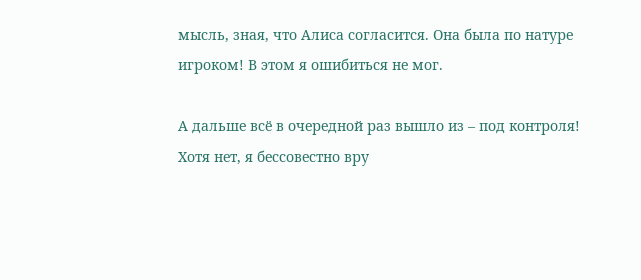мысль, зная, что Алиса согласится. Она была по натуре игроком! В этом я ошибиться не мог.

А дальше всё в очередной раз вышло из – под контроля! Хотя нет, я бессовестно вру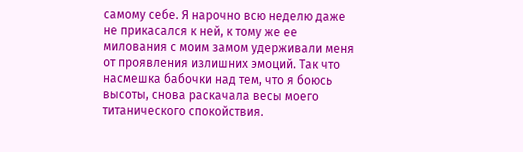самому себе. Я нарочно всю неделю даже не прикасался к ней, к тому же ее милования с моим замом удерживали меня от проявления излишних эмоций. Так что насмешка бабочки над тем, что я боюсь высоты, снова раскачала весы моего титанического спокойствия.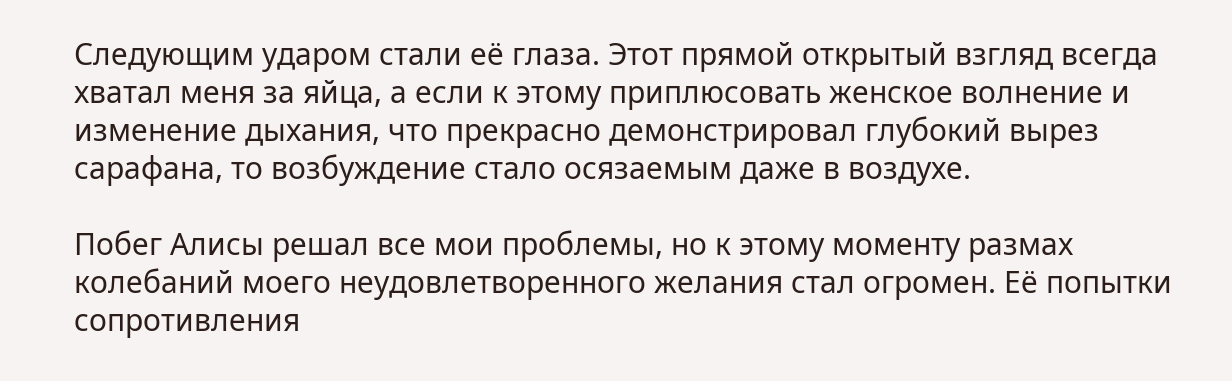Следующим ударом стали её глаза. Этот прямой открытый взгляд всегда хватал меня за яйца, а если к этому приплюсовать женское волнение и изменение дыхания, что прекрасно демонстрировал глубокий вырез сарафана, то возбуждение стало осязаемым даже в воздухе.

Побег Алисы решал все мои проблемы, но к этому моменту размах колебаний моего неудовлетворенного желания стал огромен. Её попытки сопротивления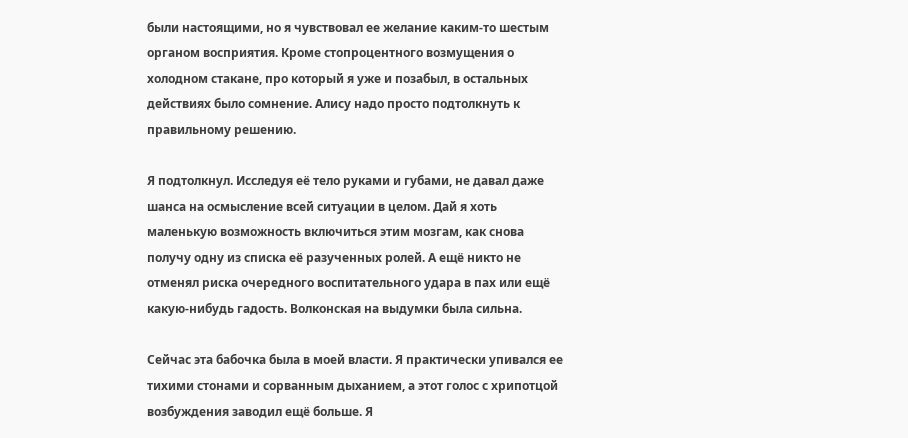были настоящими, но я чувствовал ее желание каким-то шестым органом восприятия. Кроме стопроцентного возмущения о холодном стакане, про который я уже и позабыл, в остальных действиях было сомнение. Алису надо просто подтолкнуть к правильному решению.

Я подтолкнул. Исследуя её тело руками и губами, не давал даже шанса на осмысление всей ситуации в целом. Дай я хоть маленькую возможность включиться этим мозгам, как снова получу одну из списка её разученных ролей. А ещё никто не отменял риска очередного воспитательного удара в пах или ещё какую-нибудь гадость. Волконская на выдумки была сильна.

Сейчас эта бабочка была в моей власти. Я практически упивался ее тихими стонами и сорванным дыханием, а этот голос с хрипотцой возбуждения заводил ещё больше. Я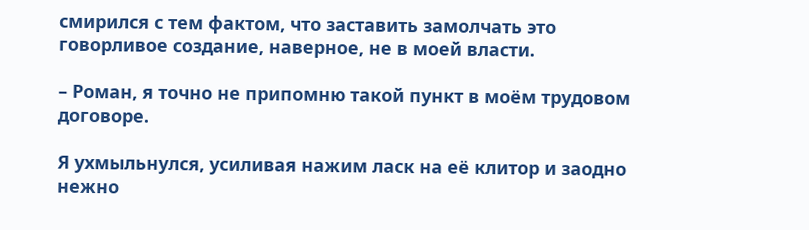смирился с тем фактом, что заставить замолчать это говорливое создание, наверное, не в моей власти.

– Роман, я точно не припомню такой пункт в моём трудовом договоре.

Я ухмыльнулся, усиливая нажим ласк на её клитор и заодно нежно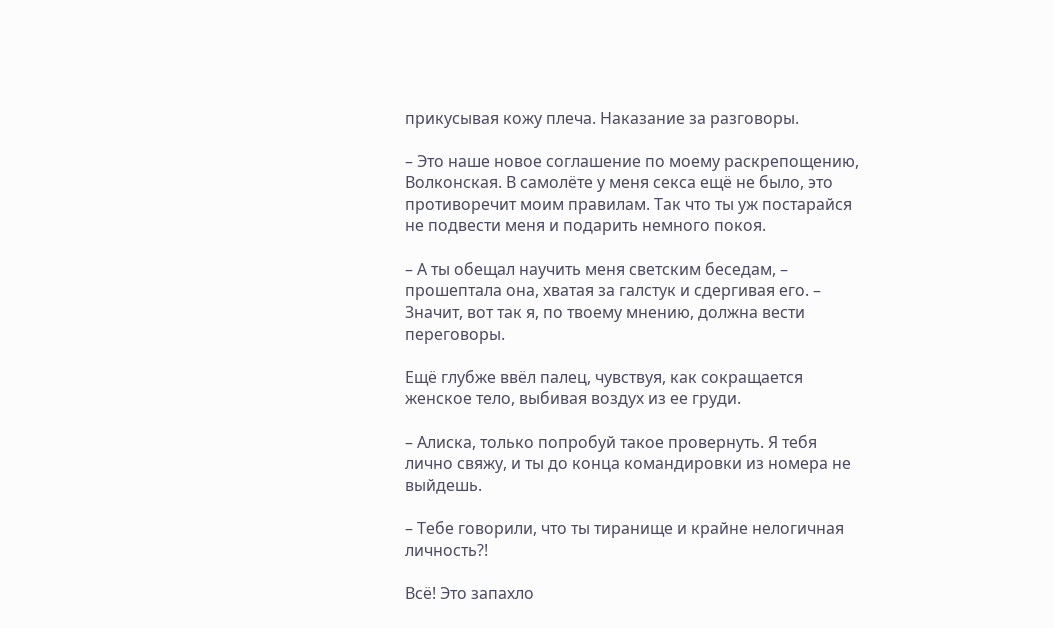прикусывая кожу плеча. Наказание за разговоры.

– Это наше новое соглашение по моему раскрепощению, Волконская. В самолёте у меня секса ещё не было, это противоречит моим правилам. Так что ты уж постарайся не подвести меня и подарить немного покоя.

– А ты обещал научить меня светским беседам, – прошептала она, хватая за галстук и сдергивая его. – Значит, вот так я, по твоему мнению, должна вести переговоры.

Ещё глубже ввёл палец, чувствуя, как сокращается женское тело, выбивая воздух из ее груди.

– Алиска, только попробуй такое провернуть. Я тебя лично свяжу, и ты до конца командировки из номера не выйдешь.

– Тебе говорили, что ты тиранище и крайне нелогичная личность?!

Всё! Это запахло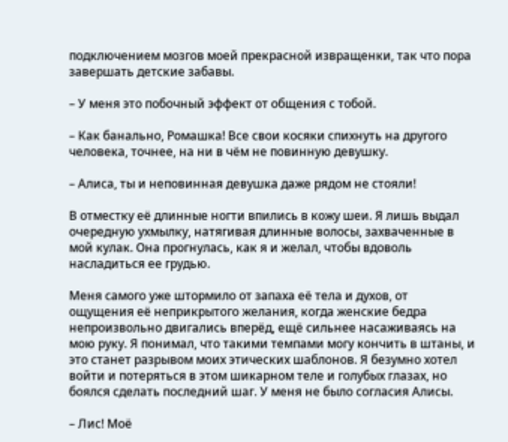подключением мозгов моей прекрасной извращенки, так что пора завершать детские забавы.

– У меня это побочный эффект от общения с тобой.

– Как банально, Ромашка! Все свои косяки спихнуть на другого человека, точнее, на ни в чём не повинную девушку.

– Алиса, ты и неповинная девушка даже рядом не стояли!

В отместку её длинные ногти впились в кожу шеи. Я лишь выдал очередную ухмылку, натягивая длинные волосы, захваченные в мой кулак. Она прогнулась, как я и желал, чтобы вдоволь насладиться ее грудью.

Меня самого уже штормило от запаха её тела и духов, от ощущения её неприкрытого желания, когда женские бедра непроизвольно двигались вперёд, ещё сильнее насаживаясь на мою руку. Я понимал, что такими темпами могу кончить в штаны, и это станет разрывом моих этических шаблонов. Я безумно хотел войти и потеряться в этом шикарном теле и голубых глазах, но боялся сделать последний шаг. У меня не было согласия Алисы.

– Лис! Моё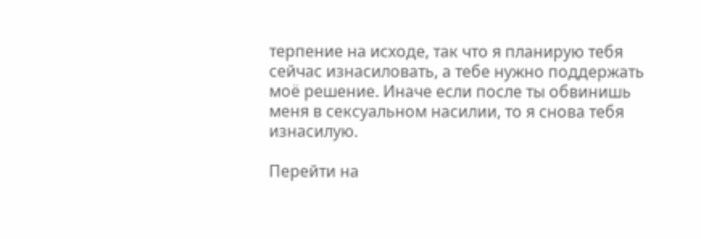терпение на исходе, так что я планирую тебя сейчас изнасиловать, а тебе нужно поддержать моё решение. Иначе если после ты обвинишь меня в сексуальном насилии, то я снова тебя изнасилую.

Перейти на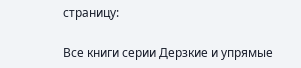страницу:

Все книги серии Дерзкие и упрямые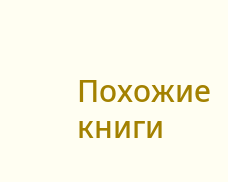Похожие книги